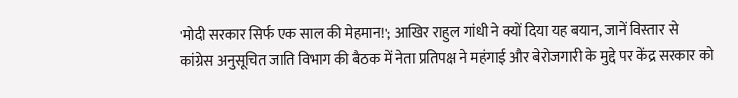'मोदी सरकार सिर्फ एक साल की मेहमान!'; आखिर राहुल गांधी ने क्यों दिया यह बयान, जानें विस्तार से
कांग्रेस अनुसूचित जाति विभाग की बैठक में नेता प्रतिपक्ष ने महंगाई और बेरोजगारी के मुद्दे पर केंद्र सरकार को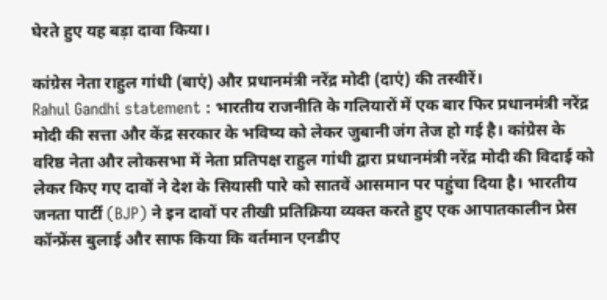घेरते हुए यह बड़ा दावा किया।

कांग्रेस नेता राहुल गांधी (बाएं) और प्रधानमंत्री नरेंद्र मोदी (दाएं) की तस्वीरें।
Rahul Gandhi statement : भारतीय राजनीति के गलियारों में एक बार फिर प्रधानमंत्री नरेंद्र मोदी की सत्ता और केंद्र सरकार के भविष्य को लेकर जुबानी जंग तेज हो गई है। कांग्रेस के वरिष्ठ नेता और लोकसभा में नेता प्रतिपक्ष राहुल गांधी द्वारा प्रधानमंत्री नरेंद्र मोदी की विदाई को लेकर किए गए दावों ने देश के सियासी पारे को सातवें आसमान पर पहुंचा दिया है। भारतीय जनता पार्टी (BJP) ने इन दावों पर तीखी प्रतिक्रिया व्यक्त करते हुए एक आपातकालीन प्रेस कॉन्फ्रेंस बुलाई और साफ किया कि वर्तमान एनडीए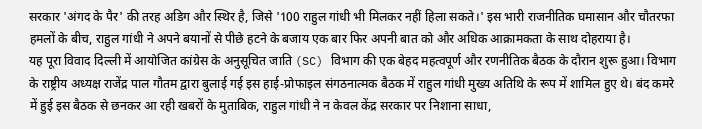सरकार 'अंगद के पैर' की तरह अडिग और स्थिर है, जिसे '100 राहुल गांधी भी मिलकर नहीं हिला सकते।' इस भारी राजनीतिक घमासान और चौतरफा हमलों के बीच, राहुल गांधी ने अपने बयानों से पीछे हटने के बजाय एक बार फिर अपनी बात को और अधिक आक्रामकता के साथ दोहराया है।
यह पूरा विवाद दिल्ली में आयोजित कांग्रेस के अनुसूचित जाति (SC) विभाग की एक बेहद महत्वपूर्ण और रणनीतिक बैठक के दौरान शुरू हुआ। विभाग के राष्ट्रीय अध्यक्ष राजेंद्र पाल गौतम द्वारा बुलाई गई इस हाई-प्रोफाइल संगठनात्मक बैठक में राहुल गांधी मुख्य अतिथि के रूप में शामिल हुए थे। बंद कमरे में हुई इस बैठक से छनकर आ रही खबरों के मुताबिक, राहुल गांधी ने न केवल केंद्र सरकार पर निशाना साधा,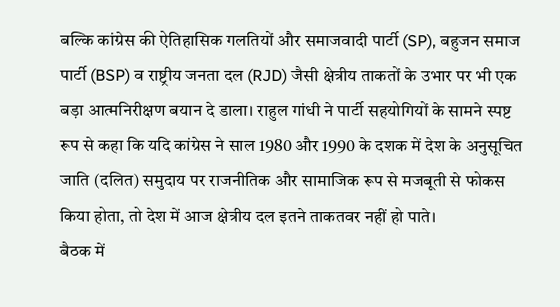बल्कि कांग्रेस की ऐतिहासिक गलतियों और समाजवादी पार्टी (SP), बहुजन समाज पार्टी (BSP) व राष्ट्रीय जनता दल (RJD) जैसी क्षेत्रीय ताकतों के उभार पर भी एक बड़ा आत्मनिरीक्षण बयान दे डाला। राहुल गांधी ने पार्टी सहयोगियों के सामने स्पष्ट रूप से कहा कि यदि कांग्रेस ने साल 1980 और 1990 के दशक में देश के अनुसूचित जाति (दलित) समुदाय पर राजनीतिक और सामाजिक रूप से मजबूती से फोकस किया होता, तो देश में आज क्षेत्रीय दल इतने ताकतवर नहीं हो पाते।
बैठक में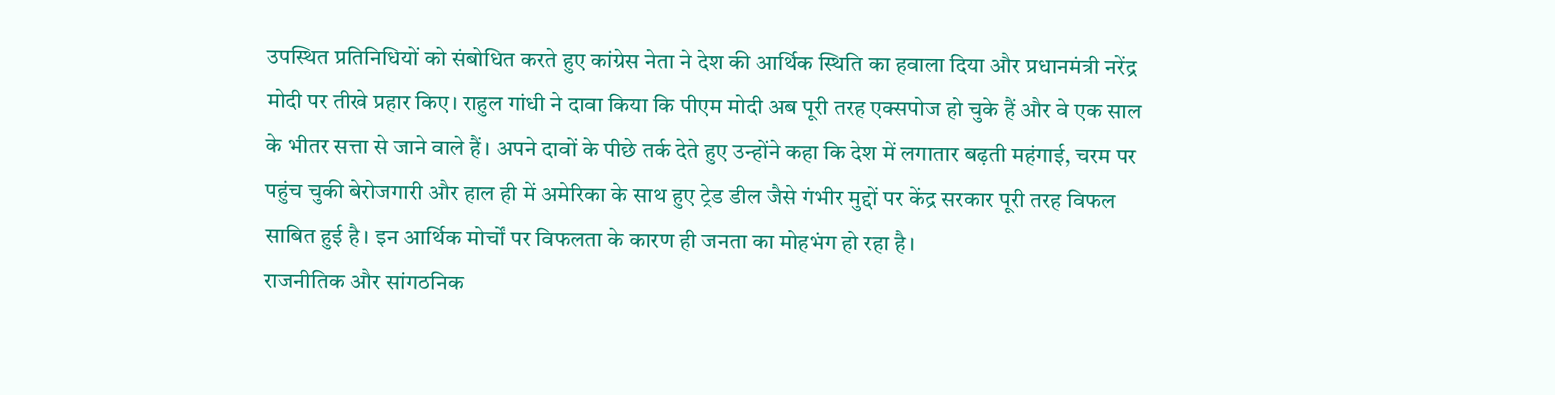उपस्थित प्रतिनिधियों को संबोधित करते हुए कांग्रेस नेता ने देश की आर्थिक स्थिति का हवाला दिया और प्रधानमंत्री नरेंद्र मोदी पर तीखे प्रहार किए। राहुल गांधी ने दावा किया कि पीएम मोदी अब पूरी तरह एक्सपोज हो चुके हैं और वे एक साल के भीतर सत्ता से जाने वाले हैं। अपने दावों के पीछे तर्क देते हुए उन्होंने कहा कि देश में लगातार बढ़ती महंगाई, चरम पर पहुंच चुकी बेरोजगारी और हाल ही में अमेरिका के साथ हुए ट्रेड डील जैसे गंभीर मुद्दों पर केंद्र सरकार पूरी तरह विफल साबित हुई है। इन आर्थिक मोर्चों पर विफलता के कारण ही जनता का मोहभंग हो रहा है।
राजनीतिक और सांगठनिक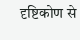दृष्टिकोण से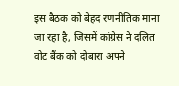इस बैठक को बेहद रणनीतिक माना जा रहा है, जिसमें कांग्रेस ने दलित वोट बैंक को दोबारा अपने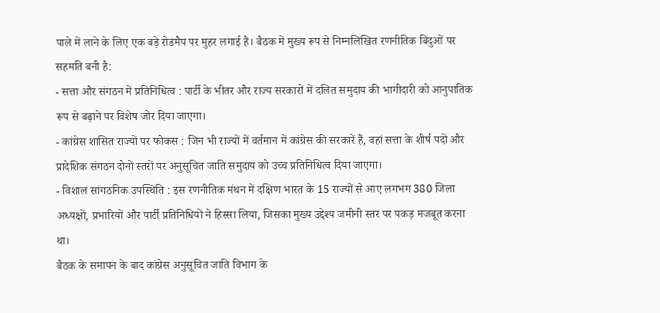पाले में लाने के लिए एक बड़े रोडमैप पर मुहर लगाई है। बैठक में मुख्य रूप से निम्नलिखित रणनीतिक बिंदुओं पर सहमति बनी है:
- सत्ता और संगठन में प्रतिनिधित्व : पार्टी के भीतर और राज्य सरकारों में दलित समुदाय की भागीदारी को आनुपातिक रूप से बढ़ाने पर विशेष जोर दिया जाएगा।
- कांग्रेस शासित राज्यों पर फोकस : जिन भी राज्यों में वर्तमान में कांग्रेस की सरकारें हैं, वहां सत्ता के शीर्ष पदों और प्रादेशिक संगठन दोनों स्तरों पर अनुसूचित जाति समुदाय को उच्च प्रतिनिधित्व दिया जाएगा।
- विशाल सांगठनिक उपस्थिति : इस रणनीतिक मंथन में दक्षिण भारत के 15 राज्यों से आए लगभग 380 जिला अध्यक्षों, प्रभारियों और पार्टी प्रतिनिधियों ने हिस्सा लिया, जिसका मुख्य उद्देश्य जमीनी स्तर पर पकड़ मजबूत करना था।
बैठक के समापन के बाद कांग्रेस अनुसूचित जाति विभाग के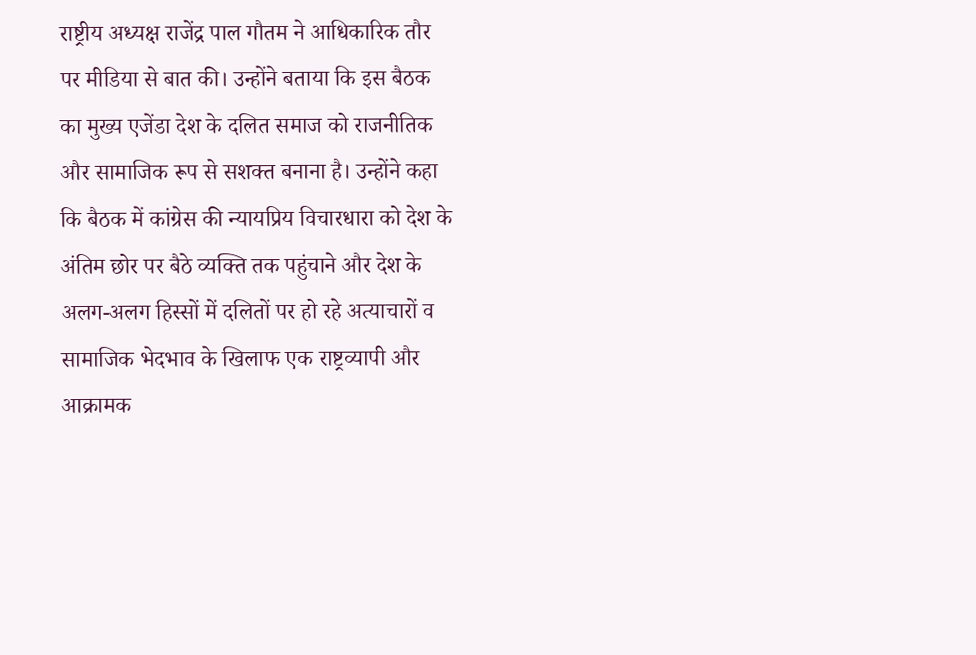राष्ट्रीय अध्यक्ष राजेंद्र पाल गौतम ने आधिकारिक तौर पर मीडिया से बात की। उन्होंने बताया कि इस बैठक का मुख्य एजेंडा देश के दलित समाज को राजनीतिक और सामाजिक रूप से सशक्त बनाना है। उन्होंने कहा कि बैठक में कांग्रेस की न्यायप्रिय विचारधारा को देश के अंतिम छोर पर बैठे व्यक्ति तक पहुंचाने और देश के अलग-अलग हिस्सों में दलितों पर हो रहे अत्याचारों व सामाजिक भेदभाव के खिलाफ एक राष्ट्रव्यापी और आक्रामक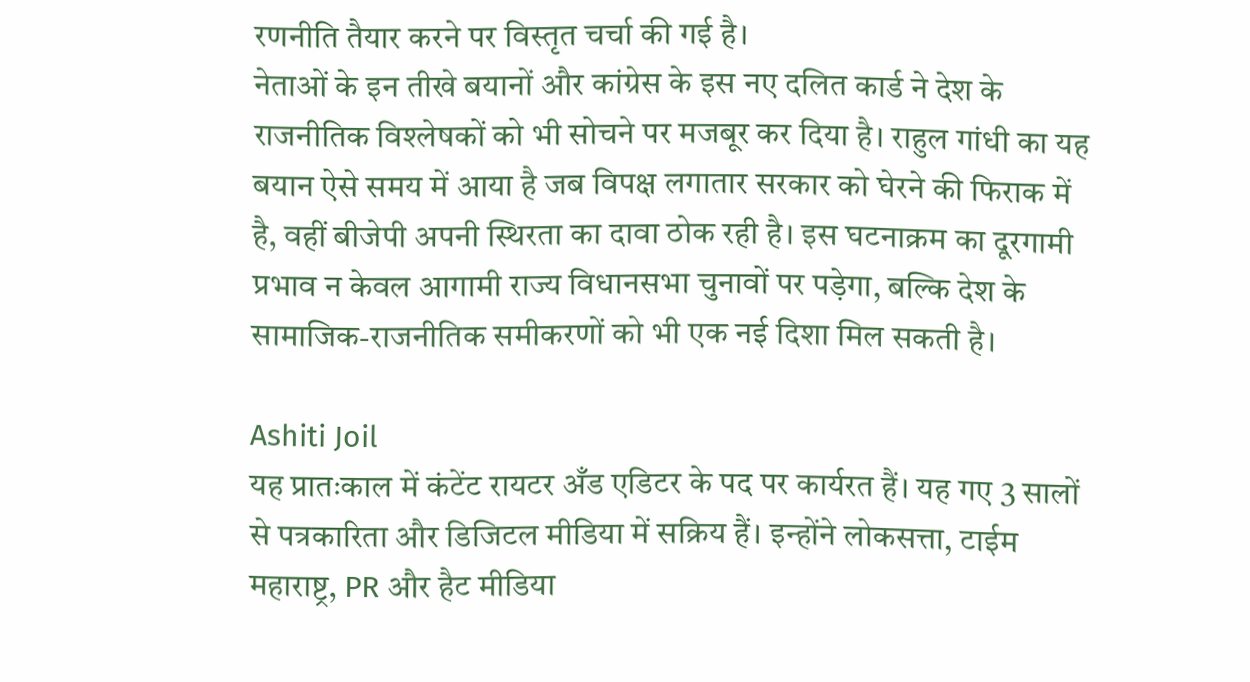रणनीति तैयार करने पर विस्तृत चर्चा की गई है।
नेताओं के इन तीखे बयानों और कांग्रेस के इस नए दलित कार्ड ने देश के राजनीतिक विश्लेषकों को भी सोचने पर मजबूर कर दिया है। राहुल गांधी का यह बयान ऐसे समय में आया है जब विपक्ष लगातार सरकार को घेरने की फिराक में है, वहीं बीजेपी अपनी स्थिरता का दावा ठोक रही है। इस घटनाक्रम का दूरगामी प्रभाव न केवल आगामी राज्य विधानसभा चुनावों पर पड़ेगा, बल्कि देश के सामाजिक-राजनीतिक समीकरणों को भी एक नई दिशा मिल सकती है।

Ashiti Joil
यह प्रातःकाल में कंटेंट रायटर अँड एडिटर के पद पर कार्यरत हैं। यह गए 3 सालों से पत्रकारिता और डिजिटल मीडिया में सक्रिय हैं। इन्होंने लोकसत्ता, टाईम महाराष्ट्र, PR और हैट मीडिया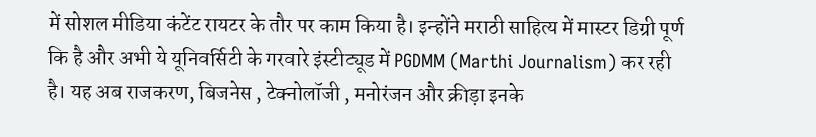में सोशल मीडिया कंटेंट रायटर के तौर पर काम किया है। इन्होंने मराठी साहित्य में मास्टर डिग्री पूर्ण कि है और अभी ये यूनिवर्सिटी के गरवारे इंस्टीट्यूड में PGDMM (Marthi Journalism) कर रही है। यह अब राजकरण, बिजनेस , टेक्नोलॉजी , मनोरंजन और क्रीड़ा इनके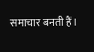समाचार बनती हैं।